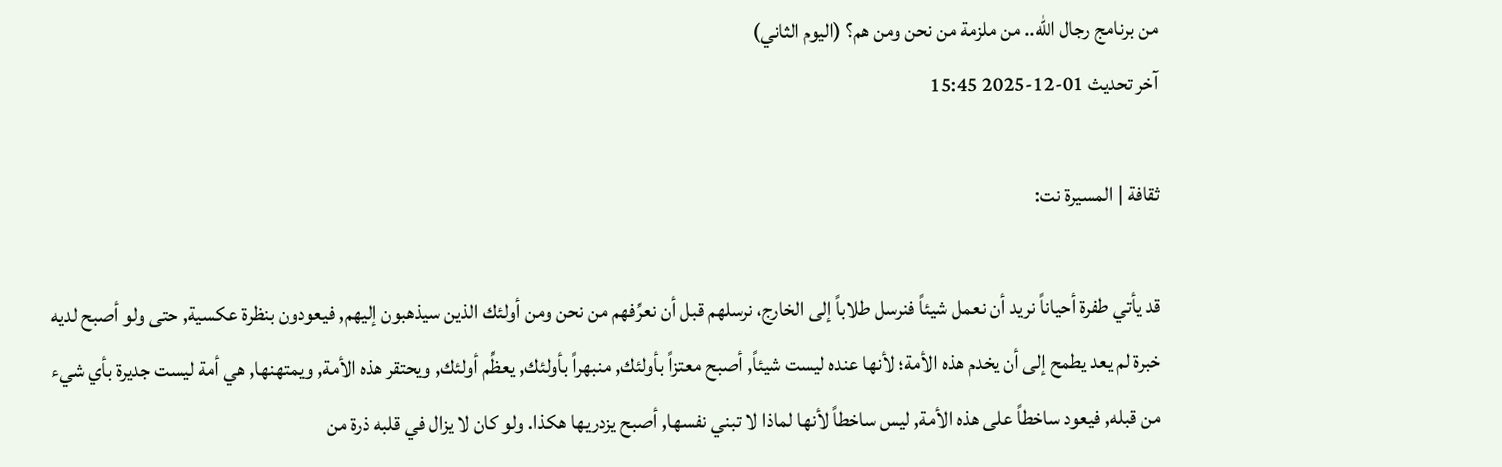من برنامج رجال الله.. من ملزمة من نحن ومن هم؟ (اليوم الثاني)
آخر تحديث 01-12-2025 15:45

ثقافة | المسيرة نت:

قد يأتي طفرة أحياناً نريد أن نعمل شيئاً فنرسل طلاباً إلى الخارج، نرسلهم قبل أن نعرِّفهم من نحن ومن أولئك الذين سيذهبون إليهم, فيعودون بنظرة عكسية, حتى ولو أصبح لديه خبرة لم يعد يطمح إلى أن يخدم هذه الأمة؛ لأنها عنده ليست شيئاً, أصبح معتزاً بأولئك, منبهراً بأولئك, يعظِّم أولئك, ويحتقر هذه الأمة, ويمتهنها, هي أمة ليست جديرة بأي شيء من قبله, فيعود ساخطاً على هذه الأمة, ليس ساخطاً لأنها لماذا لا تبني نفسها, أصبح يزدريها هكذا. ولو كان لا يزال في قلبه ذرة من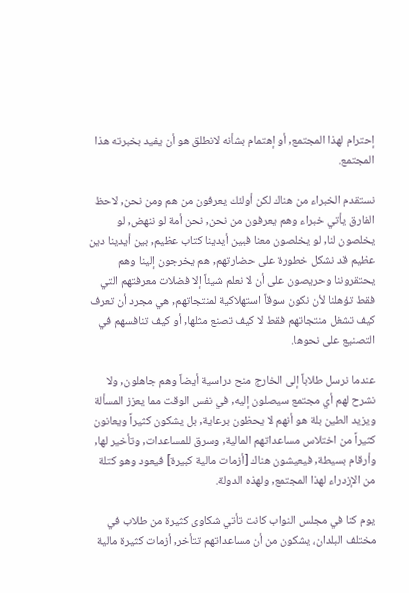إحترام لهذا المجتمع, أو إهتمام بشأنه لانطلق هو أن يفيد بخبرته هذا المجتمع.

نستقدم الخبراء من هناك لكن أولئك يعرفون من هم ومن نحن, لاحظ الفارق يأتي خبراء وهم يعرفون من نحن, نحن أمة لو ننهض, لو يخلصون لنا, لو يخلصون معنا فبين أيدينا كتاب عظيم, بين أيدينا دين عظيم قد نشكل خطورة على حضارتهم, هم يخرجون إلينا وهم يحتقروننا وحريصون على أن لا نعلم شيئاً إلا فضلات معرفتهم التي فقط تؤهلنا لأن نكون سوقاً استهلاكية لمنتجاتهم, هي مجرد أن تعرف كيف تشغل منتجاتهم فقط لا كيف تصنع مثلها, أو كيف تنافسهم في التصنيع على نحوها.

عندما نرسل طلاباً إلى الخارج منح دراسية أيضاً وهم جاهلون, ولا نشرح لهم أي مجتمع سيصلون إليه, في نفس الوقت مما يعزز المسألة ويزيد الطين بلة هو أنهم لا يحظون برعاية, بل يشكون كثيراً ويعانون كثيراً من اختلاس مساعداتهم المالية, وسرق للمساعدات, وتأخير لها, وأرقام بسيطة, فيعيشون هناك [أزمات مالية كبيرة] فيعود وهو كتلة من الإزدراء لهذا المجتمع, ولهذه الدولة.

يوم كنا في مجلس النواب كانت تأتي شكاوى كثيرة من طلاب في مختلف البلدان، يشكون من أن مساعداتهم تتأخر, أزمات كثيرة مالية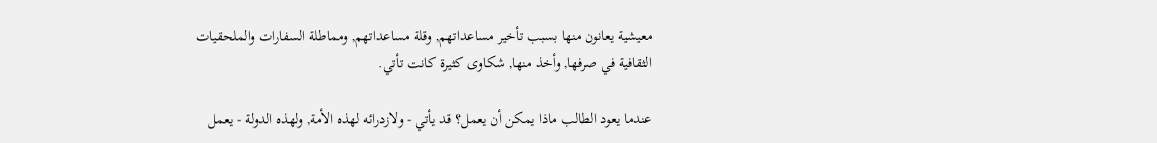معيشية يعانون منها بسبب تأخير مساعداتهم, وقلة مساعداتهم, ومماطلة السفارات والملحقيات الثقافية في صرفها, وأخذ منها, شكاوى كثيرة كانت تأتي.

عندما يعود الطالب ماذا يمكن أن يعمل؟ قد يأتي - ولازدرائه لهذه الأمة, ولهذه الدولة - يعمل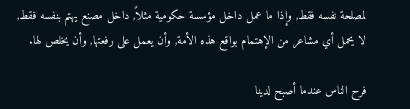لمصلحة نفسه فقط, وإذا ما عمل داخل مؤسسة حكومية مثلاً, داخل مصنع يهتم بنفسه فقط, لا يحمل أي مشاعر من الإهتمام بواقع هذه الأمة, وأن يعمل على رفعتها, وأن يخلص لها.

فرح الناس عندما أصبح لدينا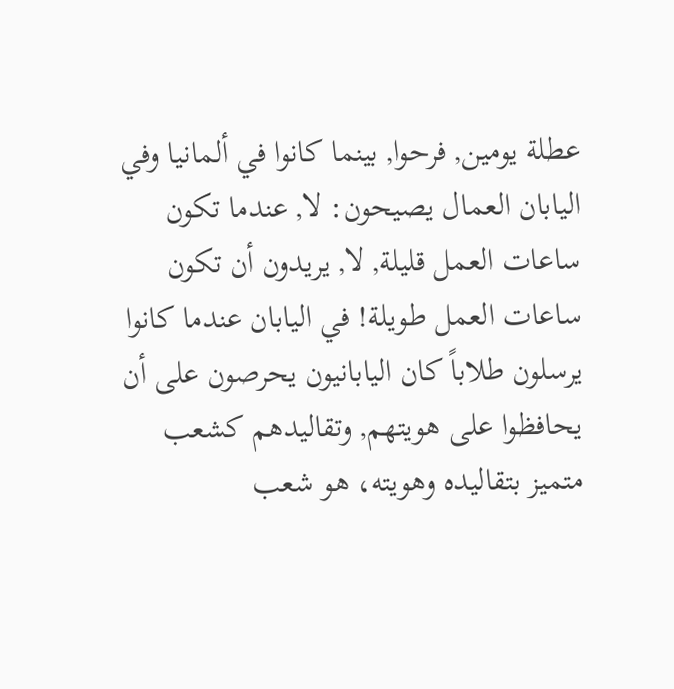عطلة يومين, فرحوا, بينما كانوا في ألمانيا وفي اليابان العمال يصيحون: لا, عندما تكون ساعات العمل قليلة, لا, يريدون أن تكون ساعات العمل طويلة! في اليابان عندما كانوا يرسلون طلاباً كان اليابانيون يحرصون على أن يحافظوا على هويتهم, وتقاليدهم كشعب متميز بتقاليده وهويته، هو شعب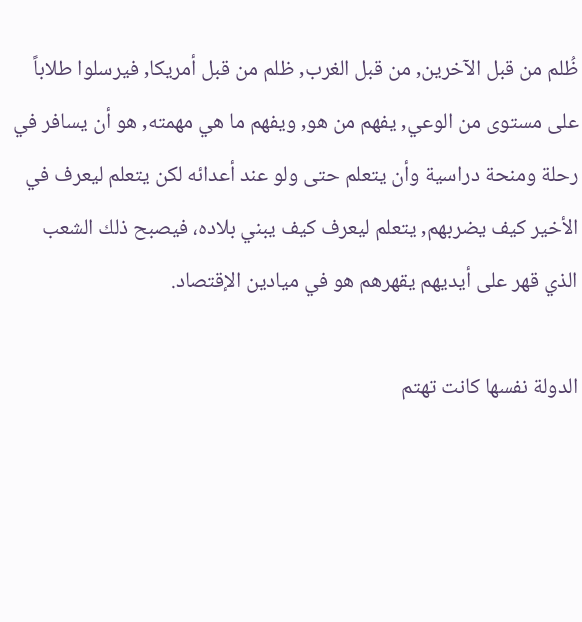ظُلم من قبل الآخرين, من قبل الغرب, ظلم من قبل أمريكا, فيرسلوا طلاباً على مستوى من الوعي, يفهم من هو, ويفهم ما هي مهمته, هو أن يسافر في رحلة ومنحة دراسية وأن يتعلم حتى ولو عند أعدائه لكن يتعلم ليعرف في الأخير كيف يضربهم, يتعلم ليعرف كيف يبني بلاده، فيصبح ذلك الشعب الذي قهر على أيديهم يقهرهم هو في ميادين الإقتصاد.

الدولة نفسها كانت تهتم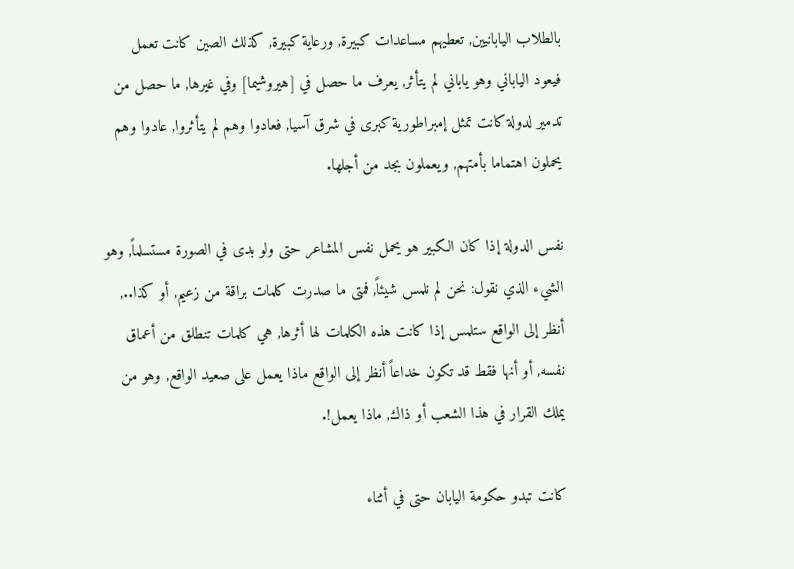بالطلاب اليابانيين, تعطيهم مساعدات كبيرة, ورعاية كبيرة, كذلك الصين كانت تعمل فيعود الياباني وهو ياباني لم يتأثر, يعرف ما حصل في [هيروشيما] وفي غيرها, ما حصل من تدمير لدولة كانت تمثل إمبراطورية كبرى في شرق آسيا, فعادوا وهم لم يتأثروا, عادوا وهم يحملون اهتماما بأمتهم, ويعملون بجد من أجلها.

نفس الدولة إذا كان الكبير هو يحمل نفس المشاعر حتى ولو بدى في الصورة مستسلماً, وهو الشيء الذي نقول: نحن لم نلمس شيئاً, فمتى ما صدرت كلمات براقة من زعيم, أو كذا.., أنظر إلى الواقع ستلمس إذا كانت هذه الكلمات لها أثرها, هي كلمات تنطلق من أعماق نفسه, أو أنها فقط قد تكون خداعاً أنظر إلى الواقع ماذا يعمل على صعيد الواقع, وهو من يملك القرار في هذا الشعب أو ذاك, ماذا يعمل!.

كانت تبدو حكومة اليابان حتى في أثناء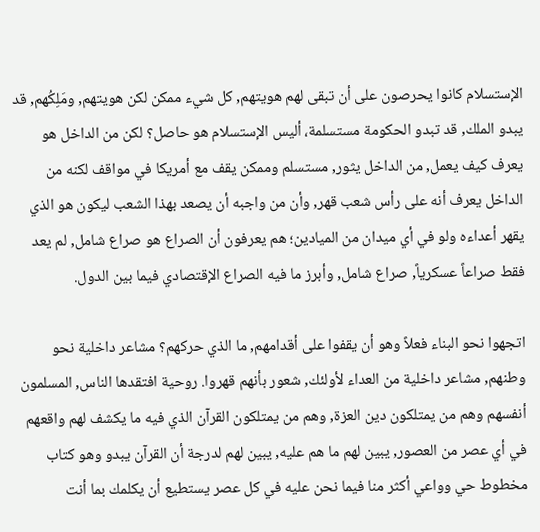الإستسلام كانوا يحرصون على أن تبقى لهم هويتهم, كل شيء ممكن لكن هويتهم, ومَلِكُهم, قد يبدو الملك, قد تبدو الحكومة مستسلمة، أليس الإستسلام هو حاصل؟ لكن من الداخل هو يعرف كيف يعمل, من الداخل يثور, مستسلم وممكن يقف مع أمريكا في مواقف لكنه من الداخل يعرف أنه على رأس شعب قهر, وأن من واجبه أن يصعد بهذا الشعب ليكون هو الذي يقهر أعداءه ولو في أي ميدان من الميادين؛ هم يعرفون أن الصراع هو صراع شامل, لم يعد فقط صراعاً عسكرياً, صراع شامل, وأبرز ما فيه الصراع الإقتصادي فيما بين الدول.

اتجهوا نحو البناء فعلاً وهو أن يقفوا على أقدامهم, ما الذي حركهم؟ مشاعر داخلية نحو وطنهم, مشاعر داخلية من العداء لأولئك, شعور بأنهم قهروا. روحية افتقدها الناس, المسلمون أنفسهم وهم من يمتلكون دين العزة, وهم من يمتلكون القرآن الذي فيه ما يكشف لهم واقعهم في أي عصر من العصور, يبين لهم ما هم عليه, يبين لهم لدرجة أن القرآن يبدو وهو كتاب مخطوط حي وواعي أكثر منا فيما نحن عليه في كل عصر يستطيع أن يكلمك بما أنت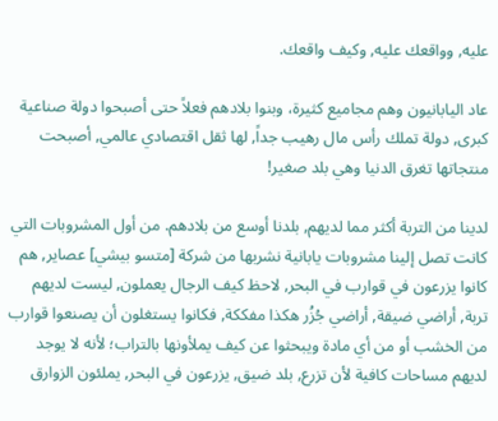عليه, وواقعك عليه, وكيف واقعك.

عاد اليابانيون وهم مجاميع كثيرة، وبنوا بلادهم فعلاً حتى أصبحوا دولة صناعية كبرى, دولة تملك رأس مال رهيب جداً, لها ثقل اقتصادي عالمي, أصبحت منتجاتها تغرق الدنيا وهي بلد صغير!

لدينا من التربة أكثر مما لديهم, بلدنا أوسع من بلادهم. من أول المشروبات التي كانت تصل إلينا مشروبات يابانية نشربها من شركة [متسو بيشي] عصاير, هم كانوا يزرعون في قوارب في البحر, لاحظ كيف الرجال يعملون, ليست لديهم تربة, أراضي ضيقة, أراضي جُزُر هكذا مفككة, فكانوا يستغلون أن يصنعوا قوارب من الخشب أو من أي مادة ويبحثوا عن كيف يملأونها بالتراب؛ لأنه لا يوجد لديهم مساحات كافية لأن تزرع, بلد ضيق, يزرعون في البحر, يملئون الزوارق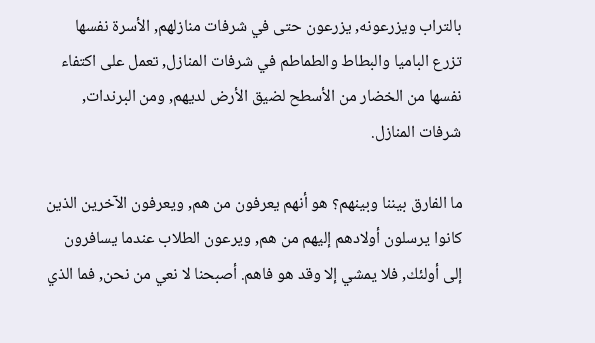بالتراب ويزرعونه, يزرعون حتى في شرفات منازلهم, الأسرة نفسها تزرع الباميا والبطاط والطماطم في شرفات المنازل, تعمل على اكتفاء نفسها من الخضار من الأسطح لضيق الأرض لديهم, ومن البرندات, شرفات المنازل.

ما الفارق بيننا وبينهم؟ هو أنهم يعرفون من هم, ويعرفون الآخرين الذين كانوا يرسلون أولادهم إليهم من هم, ويرعون الطلاب عندما يسافرون إلى أولئك, فلا يمشي إلا وقد هو فاهم. أصبحنا لا نعي من نحن, فما الذي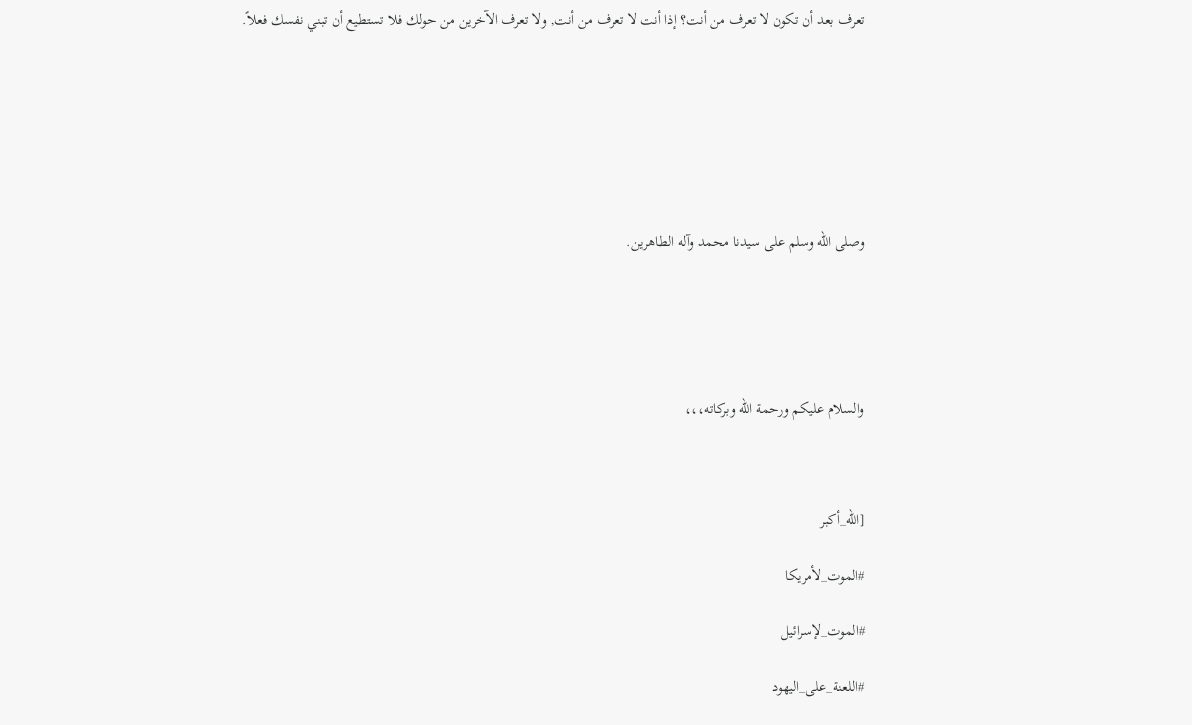تعرف بعد أن تكون لا تعرف من أنت؟ إذا أنت لا تعرف من أنت, ولا تعرف الآخرين من حولك فلا تستطيع أن تبني نفسك فعلاً.







وصلى الله وسلم على سيدنا محمد وآله الطاهرين.





والسلام عليكم ورحمة الله وبركاته،،،



[الله_أكبر

#الموت_لأمريكا

#الموت_لإسرائيل

#اللعنة_على_اليهود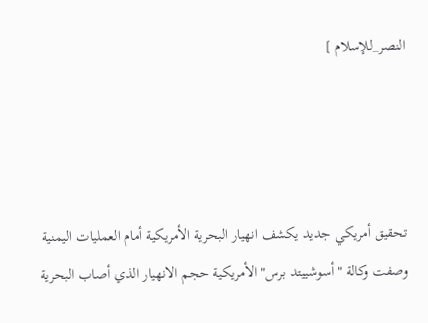النصر_للإسلام ]




تحقيق أمريكي جديد يكشف انهيار البحرية الأمريكية أمام العمليات اليمنية
وصفت وكالة "أسوشييتد برس" الأمريكية حجم الانهيار الذي أصاب البحرية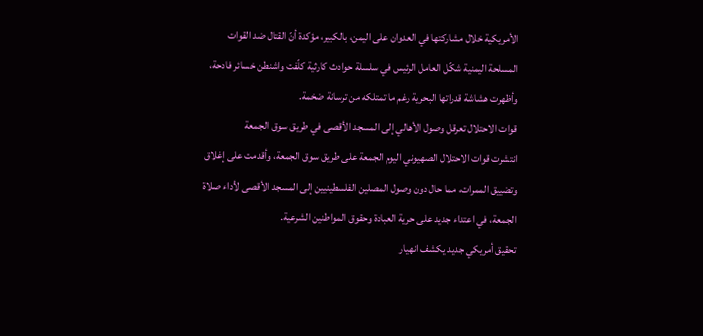الأمريكية خلال مشاركتها في العدوان على اليمن، بالكبير، مؤكدة أنّ القتال ضد القوات المسلحة اليمنية شكّل العامل الرئيس في سلسلة حوادث كارثية كلّفت واشنطن خسائر فادحة، وأظهرت هشاشة قدراتها البحرية رغم ما تمتلكه من ترسانة ضخمة.
قوات الاحتلال تعرقل وصول الأهالي إلى المسجد الأقصى في طريق سوق الجمعة
انتشرت قوات الاحتلال الصهيوني اليوم الجمعة على طريق سوق الجمعة، وأقدمت على إغلاق وتضييق الممرات، مما حال دون وصول المصلين الفلسطينيين إلى المسجد الأقصى لأداء صلاة الجمعة، في اعتداء جديد على حرية العبادة وحقوق المواطنين الشرعية.
تحقيق أمريكي جديد يكشف انهيار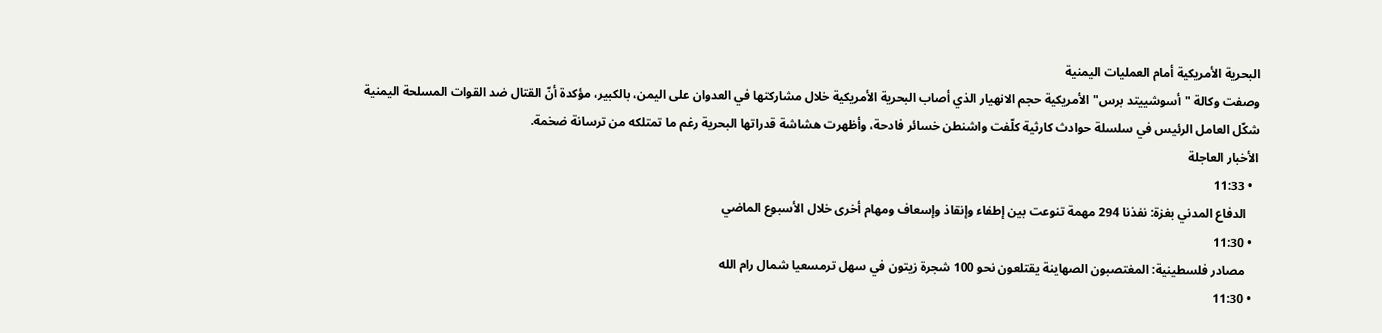البحرية الأمريكية أمام العمليات اليمنية
وصفت وكالة "أسوشييتد برس" الأمريكية حجم الانهيار الذي أصاب البحرية الأمريكية خلال مشاركتها في العدوان على اليمن، بالكبير، مؤكدة أنّ القتال ضد القوات المسلحة اليمنية شكّل العامل الرئيس في سلسلة حوادث كارثية كلّفت واشنطن خسائر فادحة، وأظهرت هشاشة قدراتها البحرية رغم ما تمتلكه من ترسانة ضخمة.
الأخبار العاجلة
  • 11:33
    الدفاع المدني بغزة: نفذنا 294 مهمة تنوعت بين إطفاء وإنقاذ وإسعاف ومهام أخرى خلال الأسبوع الماضي
  • 11:30
    مصادر فلسطينية: المغتصبون الصهاينة يقتلعون نحو 100 شجرة زيتون في سهل ترمسعيا شمال رام الله
  • 11:30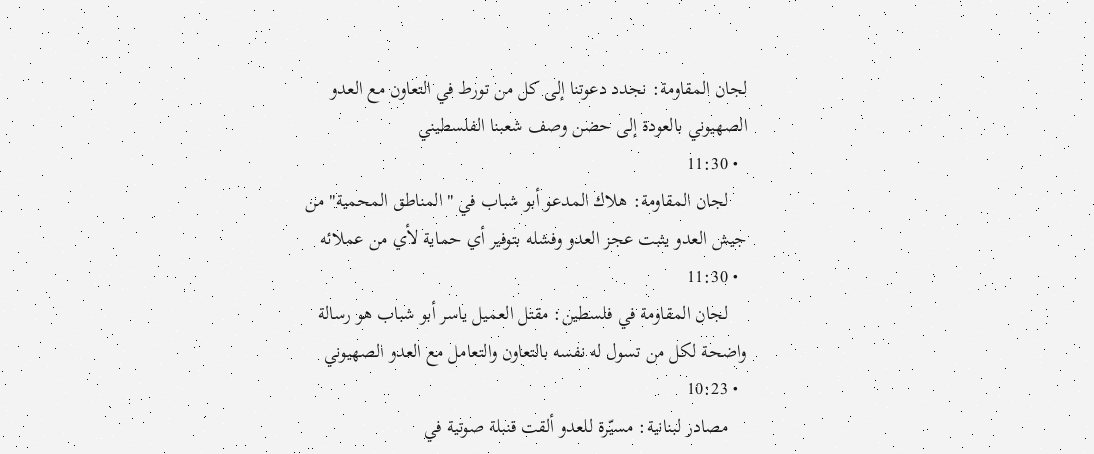لجان المقاومة: نجدد دعوتنا إلى كل من تورط في التعاون مع العدو الصهيوني بالعودة إلى حضن وصف شعبنا الفلسطيني
  • 11:30
    لجان المقاومة: هلاك المدعو أبو شباب في "المناطق المحمية" من جيش العدو يثبت عجز العدو وفشله بتوفير أي حماية لأي من عملائه
  • 11:30
    لجان المقاومة في فلسطين: مقتل العميل ياسر أبو شباب هو رسالة واضحة لكل من تسول له نفسه بالتعاون والتعامل مع العدو الصهيوني
  • 10:23
    مصادر لبنانية: مسيّرة للعدو ألقت قنبلة صوتية في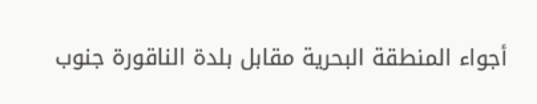أجواء المنطقة البحرية مقابل بلدة الناقورة جنوب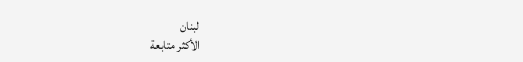لبنان
الأكثر متابعة